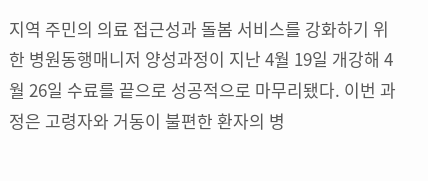지역 주민의 의료 접근성과 돌봄 서비스를 강화하기 위한 병원동행매니저 양성과정이 지난 4월 19일 개강해 4월 26일 수료를 끝으로 성공적으로 마무리됐다. 이번 과정은 고령자와 거동이 불편한 환자의 병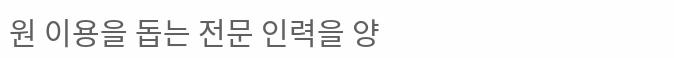원 이용을 돕는 전문 인력을 양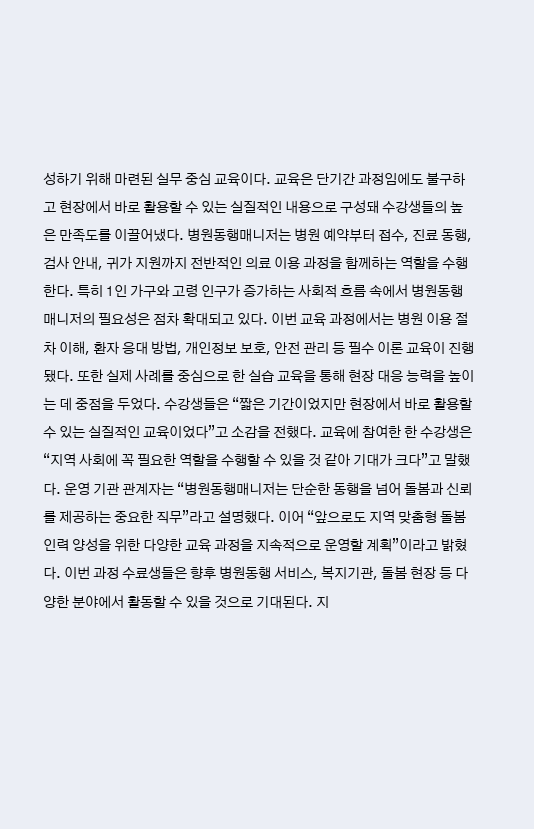성하기 위해 마련된 실무 중심 교육이다. 교육은 단기간 과정임에도 불구하고 현장에서 바로 활용할 수 있는 실질적인 내용으로 구성돼 수강생들의 높은 만족도를 이끌어냈다. 병원동행매니저는 병원 예약부터 접수, 진료 동행, 검사 안내, 귀가 지원까지 전반적인 의료 이용 과정을 함께하는 역할을 수행한다. 특히 1인 가구와 고령 인구가 증가하는 사회적 흐름 속에서 병원동행매니저의 필요성은 점차 확대되고 있다. 이번 교육 과정에서는 병원 이용 절차 이해, 환자 응대 방법, 개인정보 보호, 안전 관리 등 필수 이론 교육이 진행됐다. 또한 실제 사례를 중심으로 한 실습 교육을 통해 현장 대응 능력을 높이는 데 중점을 두었다. 수강생들은 “짧은 기간이었지만 현장에서 바로 활용할 수 있는 실질적인 교육이었다”고 소감을 전했다. 교육에 참여한 한 수강생은 “지역 사회에 꼭 필요한 역할을 수행할 수 있을 것 같아 기대가 크다”고 말했다. 운영 기관 관계자는 “병원동행매니저는 단순한 동행을 넘어 돌봄과 신뢰를 제공하는 중요한 직무”라고 설명했다. 이어 “앞으로도 지역 맞춤형 돌봄 인력 양성을 위한 다양한 교육 과정을 지속적으로 운영할 계획”이라고 밝혔다. 이번 과정 수료생들은 향후 병원동행 서비스, 복지기관, 돌봄 현장 등 다양한 분야에서 활동할 수 있을 것으로 기대된다. 지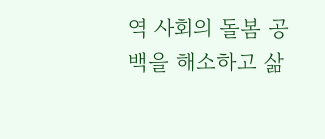역 사회의 돌봄 공백을 해소하고 삶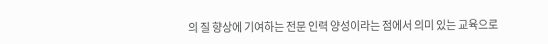의 질 향상에 기여하는 전문 인력 양성이라는 점에서 의미 있는 교육으로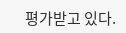평가받고 있다.